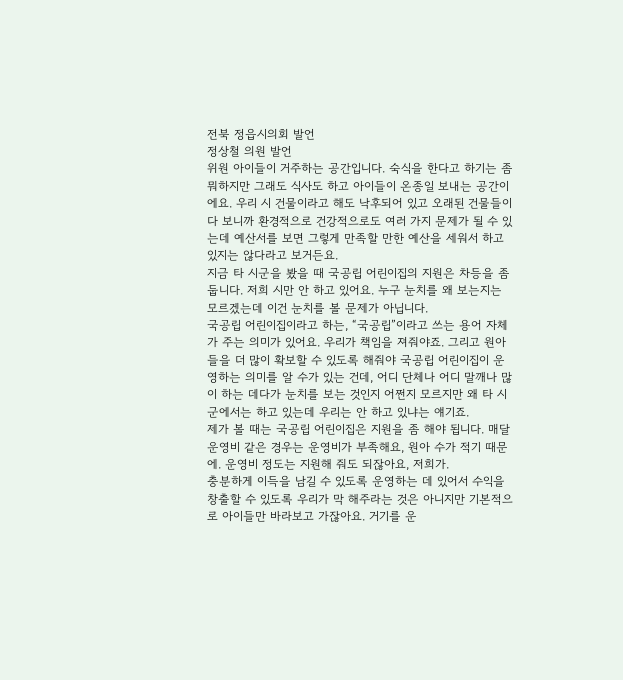전북 정읍시의회 발언
정상철 의원 발언
위원 아이들이 거주하는 공간입니다. 숙식을 한다고 하기는 좀 뭐하지만 그래도 식사도 하고 아이들이 온종일 보내는 공간이에요. 우리 시 건물이라고 해도 낙후되어 있고 오래된 건물들이다 보니까 환경적으로 건강적으로도 여러 가지 문제가 될 수 있는데 예산서를 보면 그렇게 만족할 만한 예산을 세워서 하고 있지는 않다라고 보거든요.
지금 타 시군을 봤을 때 국공립 어린이집의 지원은 차등을 좀 둡니다. 저희 시만 안 하고 있어요. 누구 눈치를 왜 보는지는 모르겠는데 이건 눈치를 볼 문제가 아닙니다.
국공립 어린이집이라고 하는, “국공립”이라고 쓰는 용어 자체가 주는 의미가 있어요. 우리가 책임을 져줘야죠. 그리고 원아들을 더 많이 확보할 수 있도록 해줘야 국공립 어린이집이 운영하는 의미를 알 수가 있는 건데, 어디 단체나 어디 말깨나 많이 하는 데다가 눈치를 보는 것인지 어쩐지 모르지만 왜 타 시군에서는 하고 있는데 우리는 안 하고 있냐는 얘기죠.
제가 볼 때는 국공립 어린이집은 지원을 좀 해야 됩니다. 매달 운영비 같은 경우는 운영비가 부족해요, 원아 수가 적기 때문에. 운영비 정도는 지원해 줘도 되잖아요, 저희가.
충분하게 이득을 남길 수 있도록 운영하는 데 있어서 수익을 창출할 수 있도록 우리가 막 해주라는 것은 아니지만 기본적으로 아이들만 바라보고 가잖아요. 거기를 운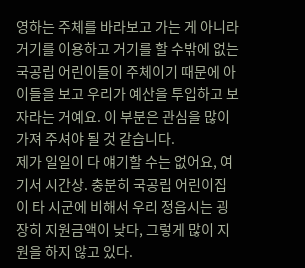영하는 주체를 바라보고 가는 게 아니라 거기를 이용하고 거기를 할 수밖에 없는 국공립 어린이들이 주체이기 때문에 아이들을 보고 우리가 예산을 투입하고 보자라는 거예요. 이 부분은 관심을 많이 가져 주셔야 될 것 같습니다.
제가 일일이 다 얘기할 수는 없어요, 여기서 시간상. 충분히 국공립 어린이집이 타 시군에 비해서 우리 정읍시는 굉장히 지원금액이 낮다, 그렇게 많이 지원을 하지 않고 있다.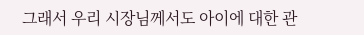그래서 우리 시장님께서도 아이에 대한 관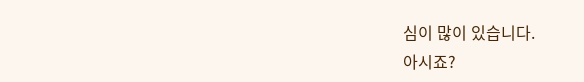심이 많이 있습니다.
아시죠?